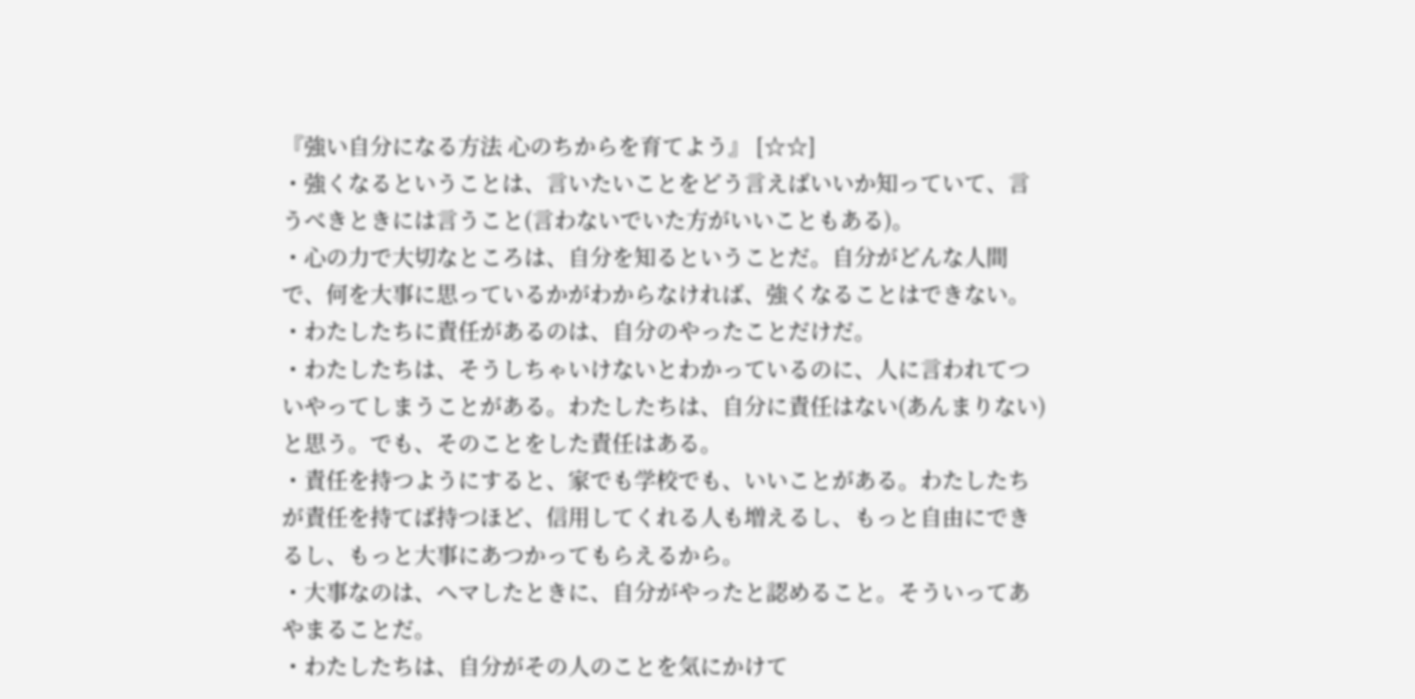『強い自分になる方法 心のちからを育てよう』 [☆☆]
・強くなるということは、言いたいことをどう言えばいいか知っていて、言うべきときには言うこと(言わないでいた方がいいこともある)。
・心の力で大切なところは、自分を知るということだ。自分がどんな人間で、何を大事に思っているかがわからなければ、強くなることはできない。
・わたしたちに責任があるのは、自分のやったことだけだ。
・わたしたちは、そうしちゃいけないとわかっているのに、人に言われてついやってしまうことがある。わたしたちは、自分に責任はない(あんまりない)と思う。でも、そのことをした責任はある。
・責任を持つようにすると、家でも学校でも、いいことがある。わたしたちが責任を持てば持つほど、信用してくれる人も増えるし、もっと自由にできるし、もっと大事にあつかってもらえるから。
・大事なのは、ヘマしたときに、自分がやったと認めること。そういってあやまることだ。
・わたしたちは、自分がその人のことを気にかけて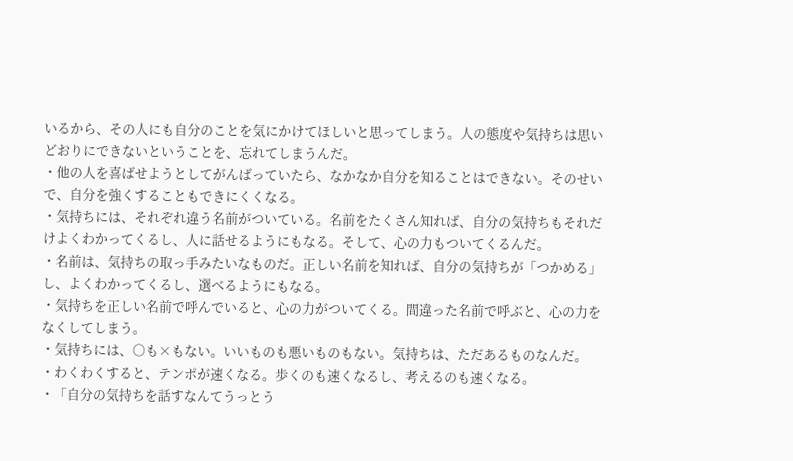いるから、その人にも自分のことを気にかけてほしいと思ってしまう。人の態度や気持ちは思いどおりにできないということを、忘れてしまうんだ。
・他の人を喜ばせようとしてがんばっていたら、なかなか自分を知ることはできない。そのせいで、自分を強くすることもできにくくなる。
・気持ちには、それぞれ違う名前がついている。名前をたくさん知れば、自分の気持ちもそれだけよくわかってくるし、人に話せるようにもなる。そして、心の力もついてくるんだ。
・名前は、気持ちの取っ手みたいなものだ。正しい名前を知れば、自分の気持ちが「つかめる」し、よくわかってくるし、選べるようにもなる。
・気持ちを正しい名前で呼んでいると、心の力がついてくる。間違った名前で呼ぶと、心の力をなくしてしまう。
・気持ちには、○も×もない。いいものも悪いものもない。気持ちは、ただあるものなんだ。
・わくわくすると、テンポが速くなる。歩くのも速くなるし、考えるのも速くなる。
・「自分の気持ちを話すなんてうっとう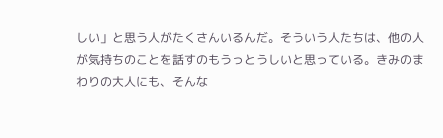しい」と思う人がたくさんいるんだ。そういう人たちは、他の人が気持ちのことを話すのもうっとうしいと思っている。きみのまわりの大人にも、そんな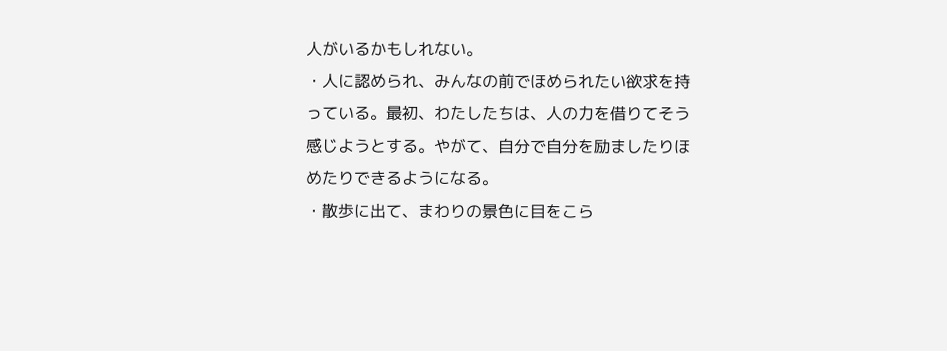人がいるかもしれない。
・人に認められ、みんなの前でほめられたい欲求を持っている。最初、わたしたちは、人の力を借りてそう感じようとする。やがて、自分で自分を励ましたりほめたりできるようになる。
・散歩に出て、まわりの景色に目をこら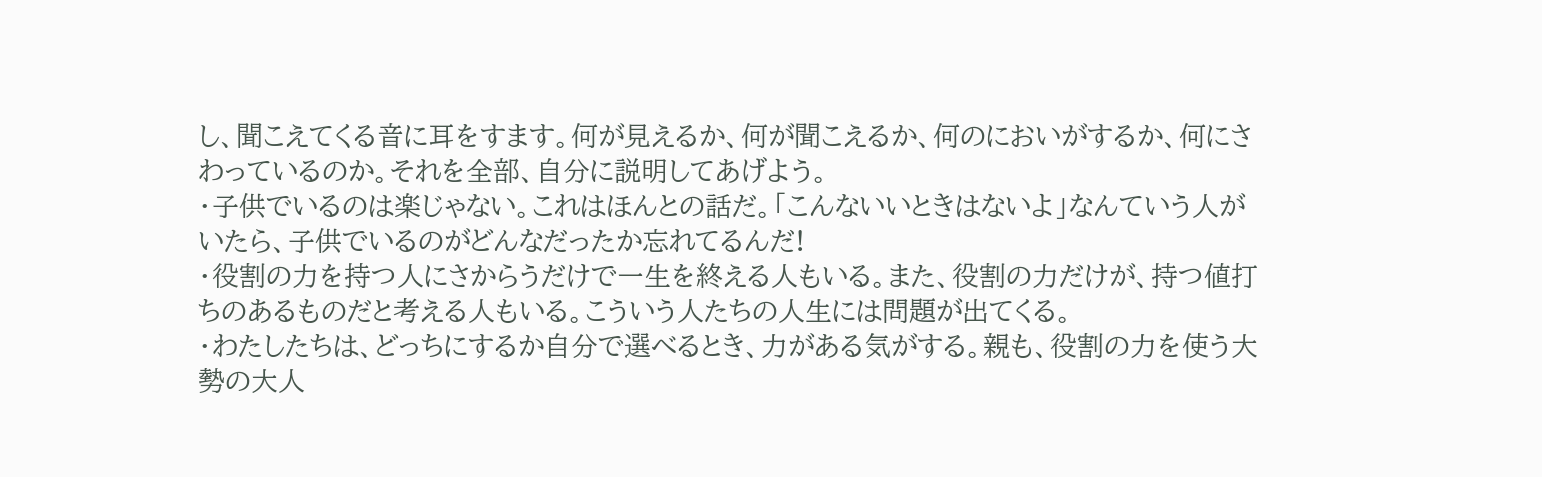し、聞こえてくる音に耳をすます。何が見えるか、何が聞こえるか、何のにおいがするか、何にさわっているのか。それを全部、自分に説明してあげよう。
・子供でいるのは楽じゃない。これはほんとの話だ。「こんないいときはないよ」なんていう人がいたら、子供でいるのがどんなだったか忘れてるんだ!
・役割の力を持つ人にさからうだけで一生を終える人もいる。また、役割の力だけが、持つ値打ちのあるものだと考える人もいる。こういう人たちの人生には問題が出てくる。
・わたしたちは、どっちにするか自分で選べるとき、力がある気がする。親も、役割の力を使う大勢の大人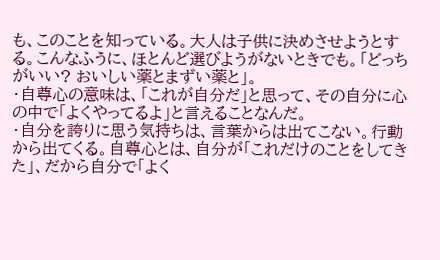も、このことを知っている。大人は子供に決めさせようとする。こんなふうに、ほとんど選びようがないときでも。「どっちがいい? おいしい薬とまずい薬と」。
・自尊心の意味は、「これが自分だ」と思って、その自分に心の中で「よくやってるよ」と言えることなんだ。
・自分を誇りに思う気持ちは、言葉からは出てこない。行動から出てくる。自尊心とは、自分が「これだけのことをしてきた」、だから自分で「よく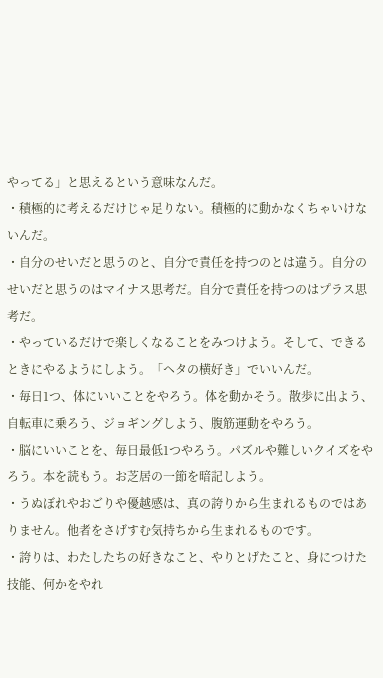やってる」と思えるという意味なんだ。
・積極的に考えるだけじゃ足りない。積極的に動かなくちゃいけないんだ。
・自分のせいだと思うのと、自分で責任を持つのとは違う。自分のせいだと思うのはマイナス思考だ。自分で責任を持つのはプラス思考だ。
・やっているだけで楽しくなることをみつけよう。そして、できるときにやるようにしよう。「ヘタの横好き」でいいんだ。
・毎日1つ、体にいいことをやろう。体を動かそう。散歩に出よう、自転車に乗ろう、ジョギングしよう、腹筋運動をやろう。
・脳にいいことを、毎日最低1つやろう。パズルや難しいクイズをやろう。本を読もう。お芝居の一節を暗記しよう。
・うぬぼれやおごりや優越感は、真の誇りから生まれるものではありません。他者をさげすむ気持ちから生まれるものです。
・誇りは、わたしたちの好きなこと、やりとげたこと、身につけた技能、何かをやれ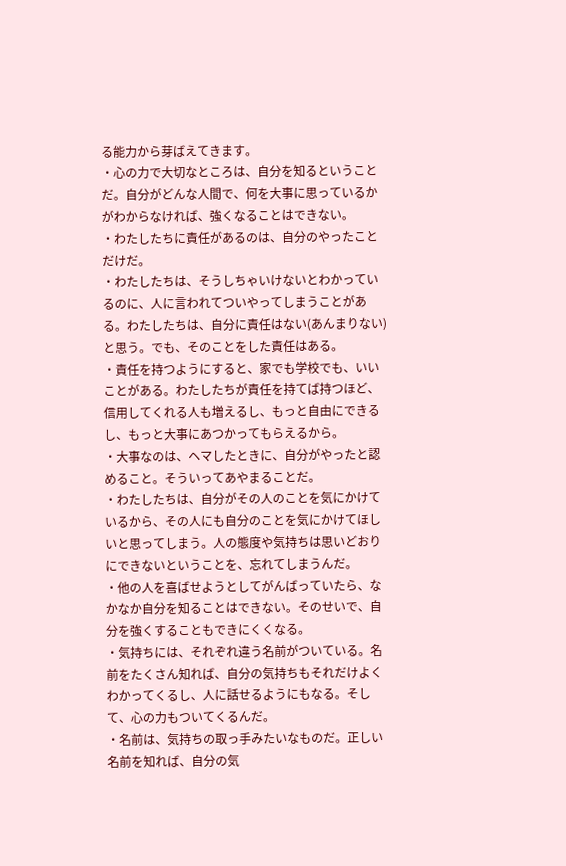る能力から芽ばえてきます。
・心の力で大切なところは、自分を知るということだ。自分がどんな人間で、何を大事に思っているかがわからなければ、強くなることはできない。
・わたしたちに責任があるのは、自分のやったことだけだ。
・わたしたちは、そうしちゃいけないとわかっているのに、人に言われてついやってしまうことがある。わたしたちは、自分に責任はない(あんまりない)と思う。でも、そのことをした責任はある。
・責任を持つようにすると、家でも学校でも、いいことがある。わたしたちが責任を持てば持つほど、信用してくれる人も増えるし、もっと自由にできるし、もっと大事にあつかってもらえるから。
・大事なのは、ヘマしたときに、自分がやったと認めること。そういってあやまることだ。
・わたしたちは、自分がその人のことを気にかけているから、その人にも自分のことを気にかけてほしいと思ってしまう。人の態度や気持ちは思いどおりにできないということを、忘れてしまうんだ。
・他の人を喜ばせようとしてがんばっていたら、なかなか自分を知ることはできない。そのせいで、自分を強くすることもできにくくなる。
・気持ちには、それぞれ違う名前がついている。名前をたくさん知れば、自分の気持ちもそれだけよくわかってくるし、人に話せるようにもなる。そして、心の力もついてくるんだ。
・名前は、気持ちの取っ手みたいなものだ。正しい名前を知れば、自分の気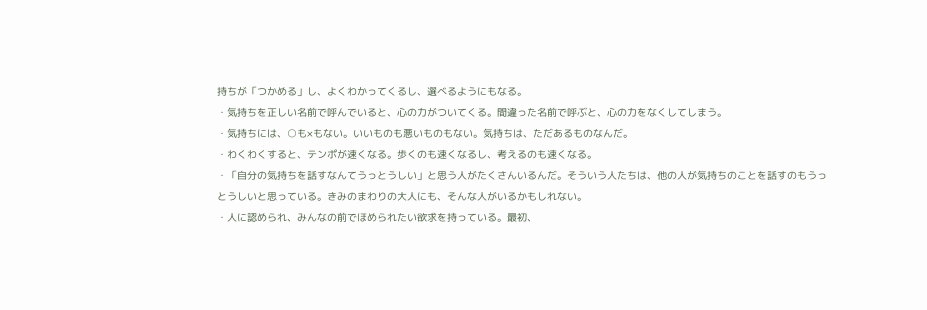持ちが「つかめる」し、よくわかってくるし、選べるようにもなる。
・気持ちを正しい名前で呼んでいると、心の力がついてくる。間違った名前で呼ぶと、心の力をなくしてしまう。
・気持ちには、○も×もない。いいものも悪いものもない。気持ちは、ただあるものなんだ。
・わくわくすると、テンポが速くなる。歩くのも速くなるし、考えるのも速くなる。
・「自分の気持ちを話すなんてうっとうしい」と思う人がたくさんいるんだ。そういう人たちは、他の人が気持ちのことを話すのもうっとうしいと思っている。きみのまわりの大人にも、そんな人がいるかもしれない。
・人に認められ、みんなの前でほめられたい欲求を持っている。最初、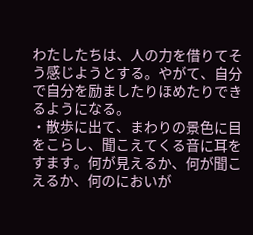わたしたちは、人の力を借りてそう感じようとする。やがて、自分で自分を励ましたりほめたりできるようになる。
・散歩に出て、まわりの景色に目をこらし、聞こえてくる音に耳をすます。何が見えるか、何が聞こえるか、何のにおいが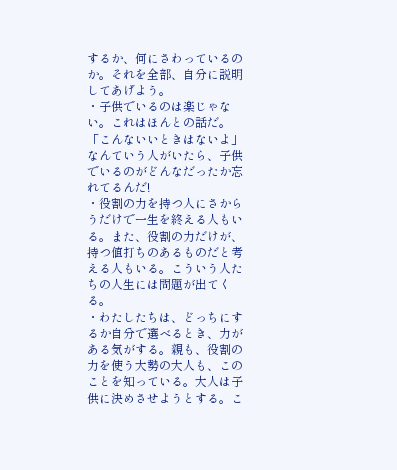するか、何にさわっているのか。それを全部、自分に説明してあげよう。
・子供でいるのは楽じゃない。これはほんとの話だ。「こんないいときはないよ」なんていう人がいたら、子供でいるのがどんなだったか忘れてるんだ!
・役割の力を持つ人にさからうだけで一生を終える人もいる。また、役割の力だけが、持つ値打ちのあるものだと考える人もいる。こういう人たちの人生には問題が出てくる。
・わたしたちは、どっちにするか自分で選べるとき、力がある気がする。親も、役割の力を使う大勢の大人も、このことを知っている。大人は子供に決めさせようとする。こ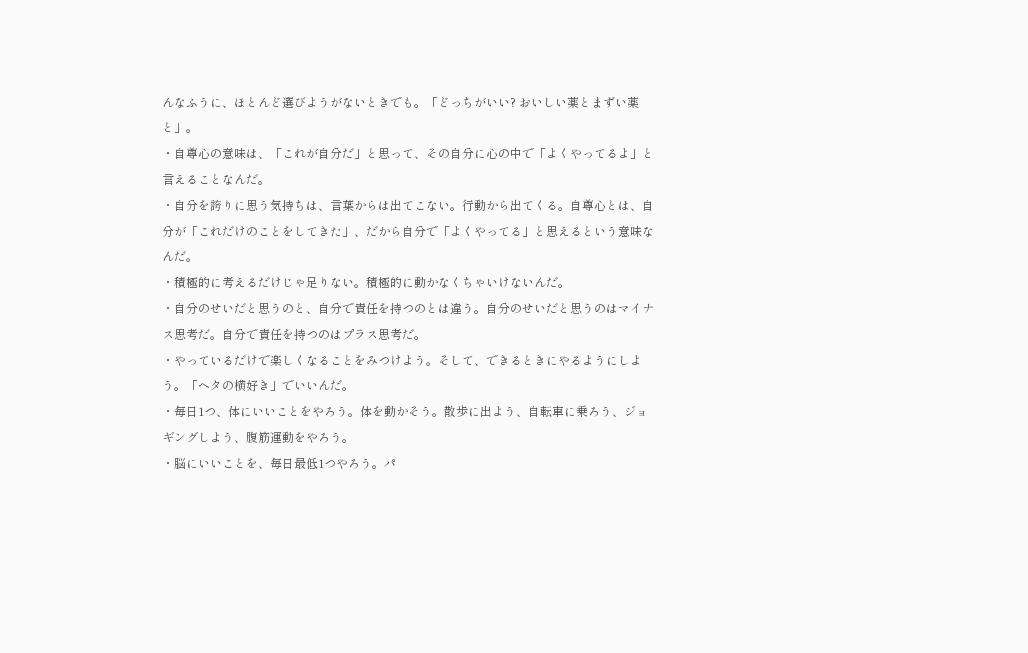んなふうに、ほとんど選びようがないときでも。「どっちがいい? おいしい薬とまずい薬と」。
・自尊心の意味は、「これが自分だ」と思って、その自分に心の中で「よくやってるよ」と言えることなんだ。
・自分を誇りに思う気持ちは、言葉からは出てこない。行動から出てくる。自尊心とは、自分が「これだけのことをしてきた」、だから自分で「よくやってる」と思えるという意味なんだ。
・積極的に考えるだけじゃ足りない。積極的に動かなくちゃいけないんだ。
・自分のせいだと思うのと、自分で責任を持つのとは違う。自分のせいだと思うのはマイナス思考だ。自分で責任を持つのはプラス思考だ。
・やっているだけで楽しくなることをみつけよう。そして、できるときにやるようにしよう。「ヘタの横好き」でいいんだ。
・毎日1つ、体にいいことをやろう。体を動かそう。散歩に出よう、自転車に乗ろう、ジョギングしよう、腹筋運動をやろう。
・脳にいいことを、毎日最低1つやろう。パ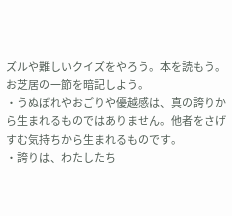ズルや難しいクイズをやろう。本を読もう。お芝居の一節を暗記しよう。
・うぬぼれやおごりや優越感は、真の誇りから生まれるものではありません。他者をさげすむ気持ちから生まれるものです。
・誇りは、わたしたち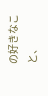の好きなこと、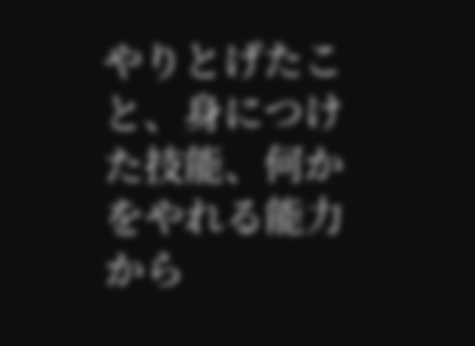やりとげたこと、身につけた技能、何かをやれる能力から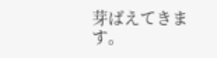芽ばえてきます。